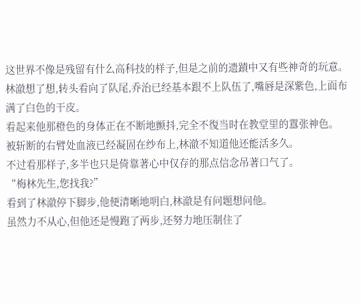这世界不像是残留有什么高科技的样子,但是之前的遗蹟中又有些神奇的玩意。
林澈想了想,转头看向了队尾,乔治已经基本跟不上队伍了,嘴唇是深紫色,上面布满了白色的干皮。
看起来他那橙色的身体正在不断地颤抖,完全不復当时在教堂里的囂张神色。
被斩断的右臂处血液已经凝固在纱布上,林澈不知道他还能活多久。
不过看那样子,多半也只是倚靠著心中仅存的那点信念吊著口气了。
“梅林先生,您找我?”
看到了林澈停下脚步,他便清晰地明白,林澈是有问题想问他。
虽然力不从心,但他还是慢跑了两步,还努力地压制住了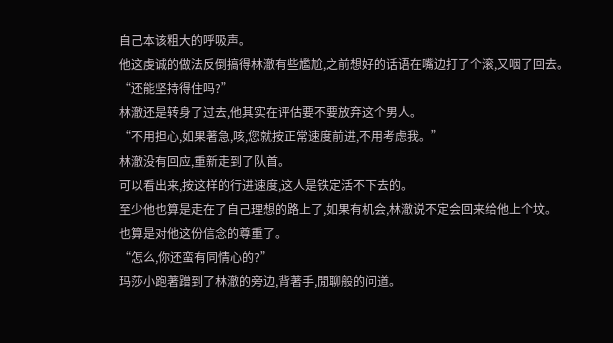自己本该粗大的呼吸声。
他这虔诚的做法反倒搞得林澈有些尷尬,之前想好的话语在嘴边打了个滚,又咽了回去。
“还能坚持得住吗?”
林澈还是转身了过去,他其实在评估要不要放弃这个男人。
“不用担心,如果著急,咳,您就按正常速度前进,不用考虑我。”
林澈没有回应,重新走到了队首。
可以看出来,按这样的行进速度,这人是铁定活不下去的。
至少他也算是走在了自己理想的路上了,如果有机会,林澈说不定会回来给他上个坟。
也算是对他这份信念的尊重了。
“怎么,你还蛮有同情心的?”
玛莎小跑著蹭到了林澈的旁边,背著手,閒聊般的问道。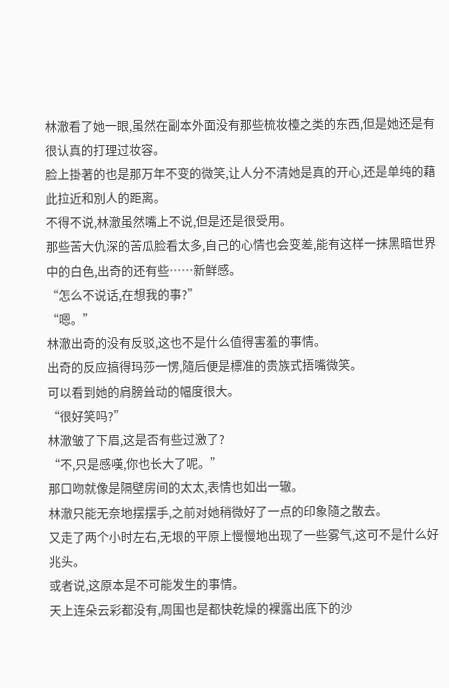林澈看了她一眼,虽然在副本外面没有那些梳妆檯之类的东西,但是她还是有很认真的打理过妆容。
脸上掛著的也是那万年不变的微笑,让人分不清她是真的开心,还是单纯的藉此拉近和別人的距离。
不得不说,林澈虽然嘴上不说,但是还是很受用。
那些苦大仇深的苦瓜脸看太多,自己的心情也会变差,能有这样一抹黑暗世界中的白色,出奇的还有些……新鲜感。
“怎么不说话,在想我的事?”
“嗯。”
林澈出奇的没有反驳,这也不是什么值得害羞的事情。
出奇的反应搞得玛莎一愣,隨后便是標准的贵族式捂嘴微笑。
可以看到她的肩膀耸动的幅度很大。
“很好笑吗?”
林澈皱了下眉,这是否有些过激了?
“不,只是感嘆,你也长大了呢。”
那口吻就像是隔壁房间的太太,表情也如出一辙。
林澈只能无奈地摆摆手,之前对她稍微好了一点的印象隨之散去。
又走了两个小时左右,无垠的平原上慢慢地出现了一些雾气,这可不是什么好兆头。
或者说,这原本是不可能发生的事情。
天上连朵云彩都没有,周围也是都快乾燥的裸露出底下的沙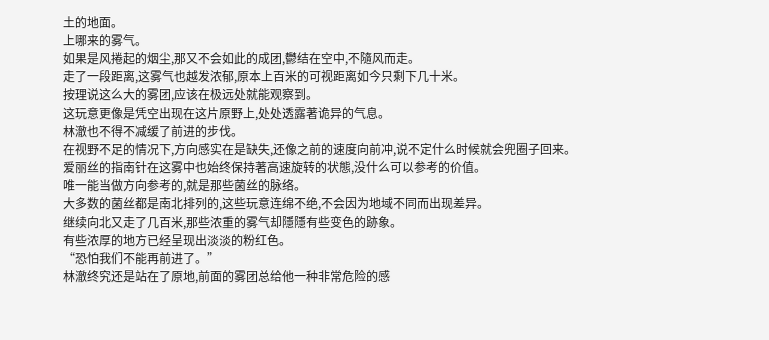土的地面。
上哪来的雾气。
如果是风捲起的烟尘,那又不会如此的成团,鬱结在空中,不隨风而走。
走了一段距离,这雾气也越发浓郁,原本上百米的可视距离如今只剩下几十米。
按理说这么大的雾团,应该在极远处就能观察到。
这玩意更像是凭空出现在这片原野上,处处透露著诡异的气息。
林澈也不得不减缓了前进的步伐。
在视野不足的情况下,方向感实在是缺失,还像之前的速度向前冲,说不定什么时候就会兜圈子回来。
爱丽丝的指南针在这雾中也始终保持著高速旋转的状態,没什么可以参考的价值。
唯一能当做方向参考的,就是那些菌丝的脉络。
大多数的菌丝都是南北排列的,这些玩意连绵不绝,不会因为地域不同而出现差异。
继续向北又走了几百米,那些浓重的雾气却隱隱有些变色的跡象。
有些浓厚的地方已经呈现出淡淡的粉红色。
“恐怕我们不能再前进了。”
林澈终究还是站在了原地,前面的雾团总给他一种非常危险的感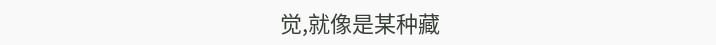觉,就像是某种藏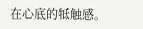在心底的牴触感。